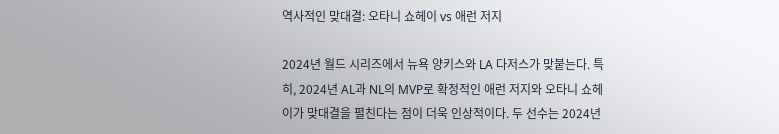역사적인 맞대결: 오타니 쇼헤이 vs 애런 저지

2024년 월드 시리즈에서 뉴욕 양키스와 LA 다저스가 맞붙는다. 특히, 2024년 AL과 NL의 MVP로 확정적인 애런 저지와 오타니 쇼헤이가 맞대결을 펼친다는 점이 더욱 인상적이다. 두 선수는 2024년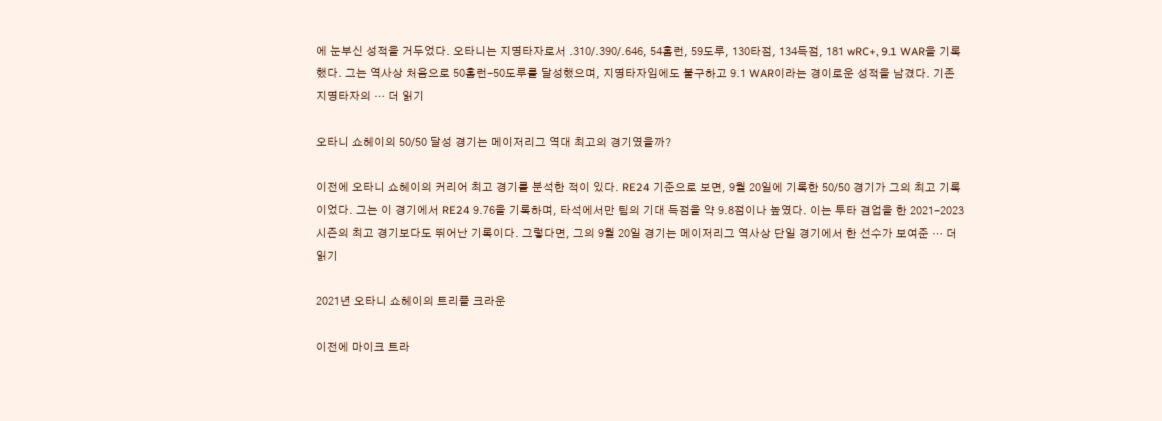에 눈부신 성적을 거두었다. 오타니는 지명타자로서 .310/.390/.646, 54홈런, 59도루, 130타점, 134득점, 181 wRC+, 9.1 WAR을 기록했다. 그는 역사상 처음으로 50홈런-50도루를 달성했으며, 지명타자임에도 불구하고 9.1 WAR이라는 경이로운 성적을 남겼다. 기존 지명타자의 … 더 읽기

오타니 쇼헤이의 50/50 달성 경기는 메이저리그 역대 최고의 경기였을까?

이전에 오타니 쇼헤이의 커리어 최고 경기를 분석한 적이 있다. RE24 기준으로 보면, 9월 20일에 기록한 50/50 경기가 그의 최고 기록이었다. 그는 이 경기에서 RE24 9.76을 기록하며, 타석에서만 팀의 기대 득점을 약 9.8점이나 높였다. 이는 투타 겸업을 한 2021-2023 시즌의 최고 경기보다도 뛰어난 기록이다. 그렇다면, 그의 9월 20일 경기는 메이저리그 역사상 단일 경기에서 한 선수가 보여준 … 더 읽기

2021년 오타니 쇼헤이의 트리플 크라운

이전에 마이크 트라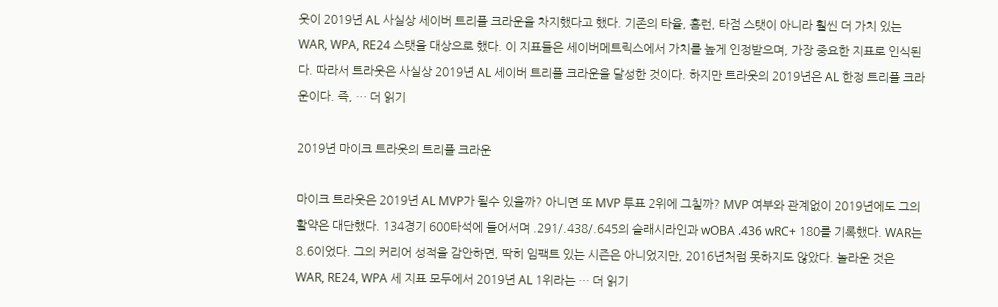웃이 2019년 AL 사실상 세이버 트리플 크라운을 차지했다고 했다. 기존의 타율, 홈런, 타점 스탯이 아니라 훨씬 더 가치 있는 WAR, WPA, RE24 스탯을 대상으로 했다. 이 지표들은 세이버메트릭스에서 가치를 높게 인정받으며, 가장 중요한 지표로 인식된다. 따라서 트라웃은 사실상 2019년 AL 세이버 트리플 크라운을 달성한 것이다. 하지만 트라웃의 2019년은 AL 한정 트리플 크라운이다. 즉, … 더 읽기

2019년 마이크 트라웃의 트리플 크라운

마이크 트라웃은 2019년 AL MVP가 될수 있을까? 아니면 또 MVP 투표 2위에 그칠까? MVP 여부와 관계없이 2019년에도 그의 활약은 대단했다. 134경기 600타석에 들어서며 .291/.438/.645의 슬래시라인과 wOBA .436 wRC+ 180를 기록했다. WAR는 8.6이었다. 그의 커리어 성적을 감안하면, 딱히 임팩트 있는 시즌은 아니었지만, 2016년처럼 못하지도 않았다. 놀라운 것은 WAR, RE24, WPA 세 지표 모두에서 2019년 AL 1위라는 … 더 읽기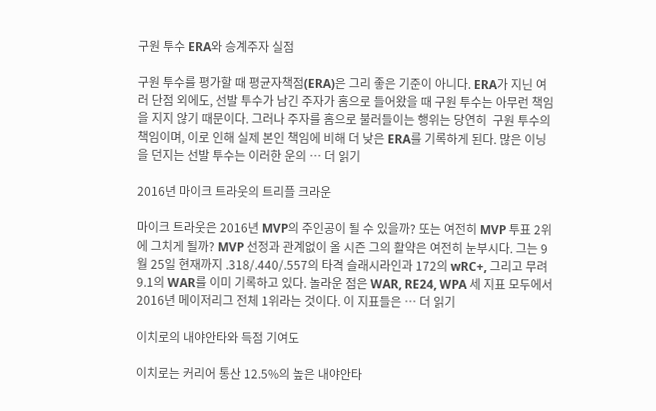구원 투수 ERA와 승계주자 실점

구원 투수를 평가할 때 평균자책점(ERA)은 그리 좋은 기준이 아니다. ERA가 지닌 여러 단점 외에도, 선발 투수가 남긴 주자가 홈으로 들어왔을 때 구원 투수는 아무런 책임을 지지 않기 때문이다. 그러나 주자를 홈으로 불러들이는 행위는 당연히  구원 투수의 책임이며, 이로 인해 실제 본인 책임에 비해 더 낮은 ERA를 기록하게 된다. 많은 이닝을 던지는 선발 투수는 이러한 운의 … 더 읽기

2016년 마이크 트라웃의 트리플 크라운

마이크 트라웃은 2016년 MVP의 주인공이 될 수 있을까? 또는 여전히 MVP 투표 2위에 그치게 될까? MVP 선정과 관계없이 올 시즌 그의 활약은 여전히 눈부시다. 그는 9월 25일 현재까지 .318/.440/.557의 타격 슬래시라인과 172의 wRC+, 그리고 무려 9.1의 WAR를 이미 기록하고 있다. 놀라운 점은 WAR, RE24, WPA 세 지표 모두에서 2016년 메이저리그 전체 1위라는 것이다. 이 지표들은 … 더 읽기

이치로의 내야안타와 득점 기여도

이치로는 커리어 통산 12.5%의 높은 내야안타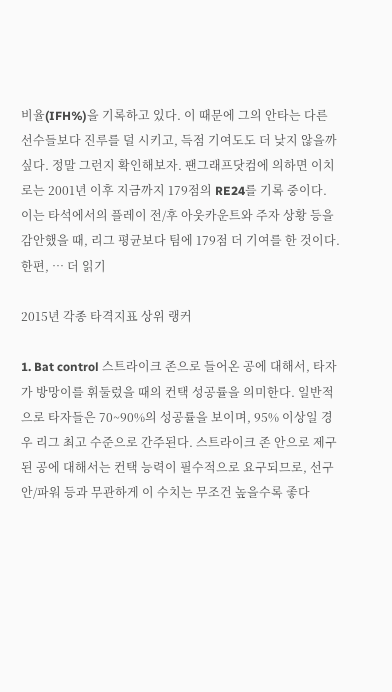비율(IFH%)을 기록하고 있다. 이 때문에 그의 안타는 다른 선수들보다 진루를 덜 시키고, 득점 기여도도 더 낮지 않을까 싶다. 정말 그런지 확인해보자. 팬그래프닷컴에 의하면 이치로는 2001년 이후 지금까지 179점의 RE24를 기록 중이다. 이는 타석에서의 플레이 전/후 아웃카운트와 주자 상황 등을 감안했을 때, 리그 평균보다 팀에 179점 더 기여를 한 것이다. 한편, … 더 읽기

2015년 각종 타격지표 상위 랭커

1. Bat control 스트라이크 존으로 들어온 공에 대해서, 타자가 방망이를 휘둘렀을 때의 컨택 성공률을 의미한다. 일반적으로 타자들은 70~90%의 성공률을 보이며, 95% 이상일 경우 리그 최고 수준으로 간주된다. 스트라이크 존 안으로 제구된 공에 대해서는 컨택 능력이 필수적으로 요구되므로, 선구안/파워 등과 무관하게 이 수치는 무조건 높을수록 좋다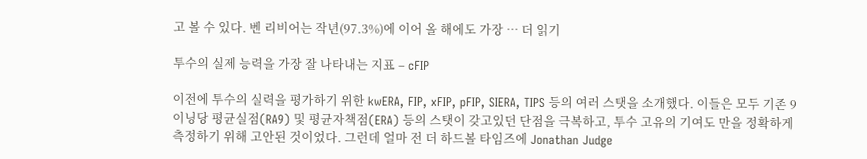고 볼 수 있다. 벤 리비어는 작년(97.3%)에 이어 올 해에도 가장 … 더 읽기

투수의 실제 능력을 가장 잘 나타내는 지표 – cFIP

이전에 투수의 실력을 평가하기 위한 kwERA, FIP, xFIP, pFIP, SIERA, TIPS 등의 여러 스탯을 소개했다. 이들은 모두 기존 9이닝당 평균실점(RA9) 및 평균자책점(ERA) 등의 스탯이 갖고있던 단점을 극복하고, 투수 고유의 기여도 만을 정확하게 측정하기 위해 고안된 것이었다. 그런데 얼마 전 더 하드볼 타임즈에 Jonathan Judge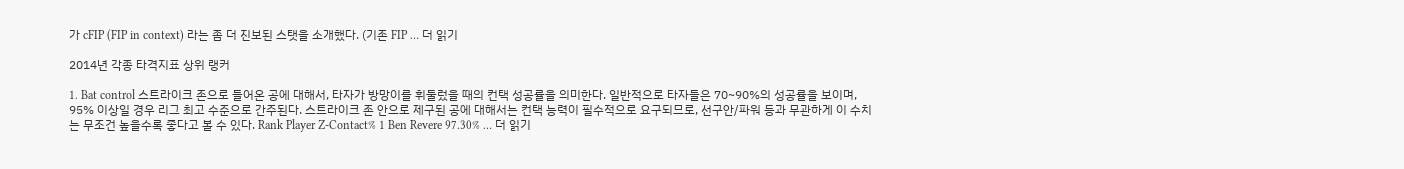가 cFIP (FIP in context) 라는 좀 더 진보된 스탯을 소개했다. (기존 FIP … 더 읽기

2014년 각종 타격지표 상위 랭커

1. Bat control 스트라이크 존으로 들어온 공에 대해서, 타자가 방망이를 휘둘렀을 때의 컨택 성공률을 의미한다. 일반적으로 타자들은 70~90%의 성공률을 보이며, 95% 이상일 경우 리그 최고 수준으로 간주된다. 스트라이크 존 안으로 제구된 공에 대해서는 컨택 능력이 필수적으로 요구되므로, 선구안/파워 등과 무관하게 이 수치는 무조건 높을수록 좋다고 볼 수 있다. Rank Player Z-Contact% 1 Ben Revere 97.30% … 더 읽기